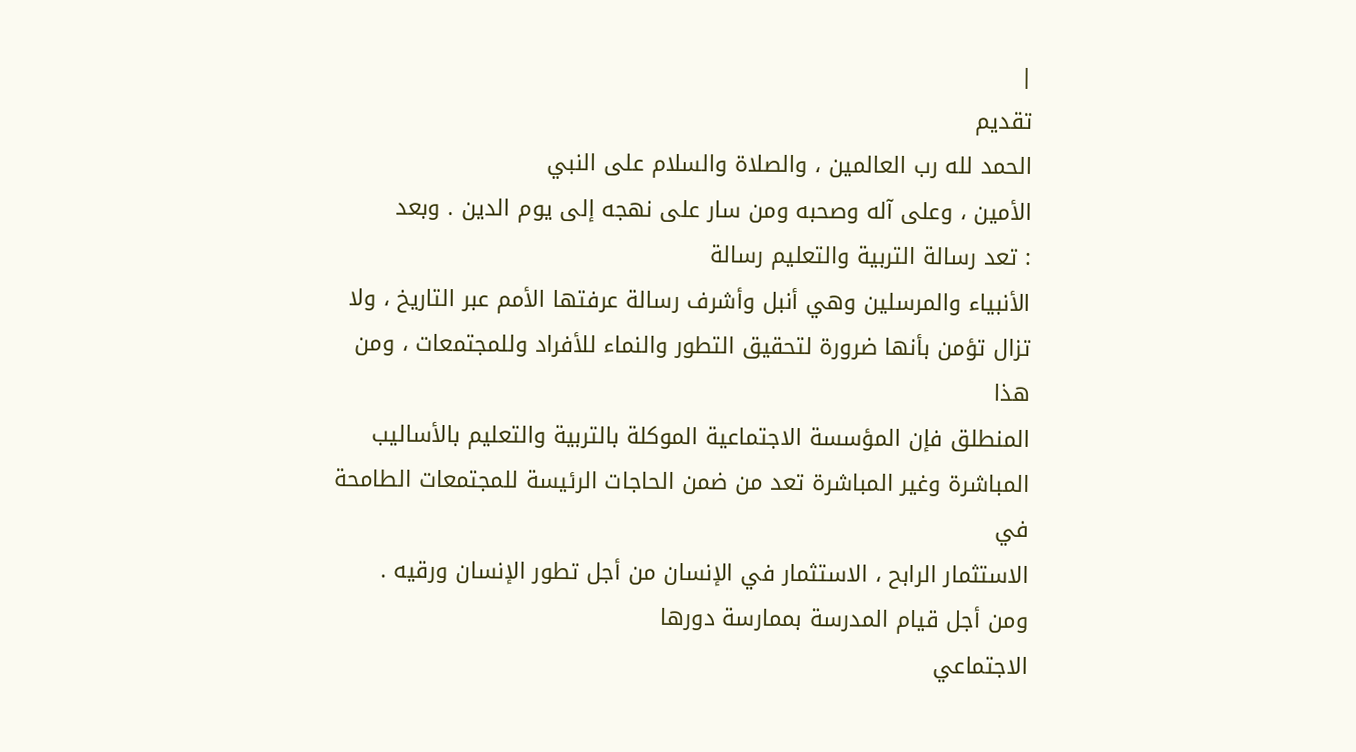|
تقديم
الحمد لله رب العالمين ، والصلاة والسلام على النبي
الأمين ، وعلى آله وصحبه ومن سار على نهجه إلى يوم الدين . وبعد
: تعد رسالة التربية والتعليم رسالة
الأنبياء والمرسلين وهي أنبل وأشرف رسالة عرفتها الأمم عبر التاريخ ، ولا
تزال تؤمن بأنها ضرورة لتحقيق التطور والنماء للأفراد وللمجتمعات ، ومن هذا
المنطلق فإن المؤسسة الاجتماعية الموكلة بالتربية والتعليم بالأساليب
المباشرة وغير المباشرة تعد من ضمن الحاجات الرئيسة للمجتمعات الطامحة في
الاستثمار الرابح ، الاستثمار في الإنسان من أجل تطور الإنسان ورقيه .
ومن أجل قيام المدرسة بممارسة دورها
الاجتماعي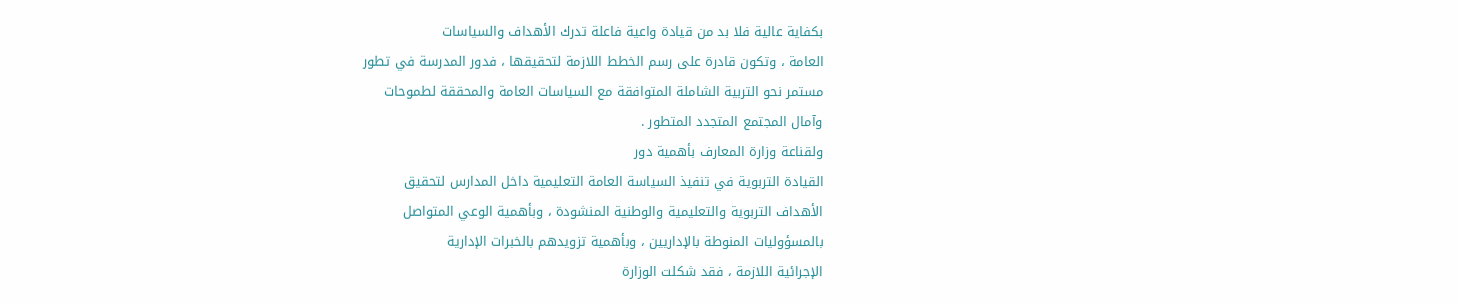بكفاية عالية فلا بد من قيادة واعية فاعلة تدرك الأهداف والسياسات
العامة ، وتكون قادرة على رسم الخطط اللازمة لتحقيقها ، فدور المدرسة في تطور
مستمر نحو التربية الشاملة المتوافقة مع السياسات العامة والمحققة لطموحات
وآمال المجتمع المتجدد المتطور .
ولقناعة وزارة المعارف بأهمية دور
القيادة التربوية في تنفيذ السياسة العامة التعليمية داخل المدارس لتحقيق
الأهداف التربوية والتعليمية والوطنية المنشودة ، وبأهمية الوعي المتواصل
بالمسؤوليات المنوطة بالإداريين ، وبأهمية تزويدهم بالخبرات الإدارية
الإجرائية اللازمة ، فقد شكلت الوزارة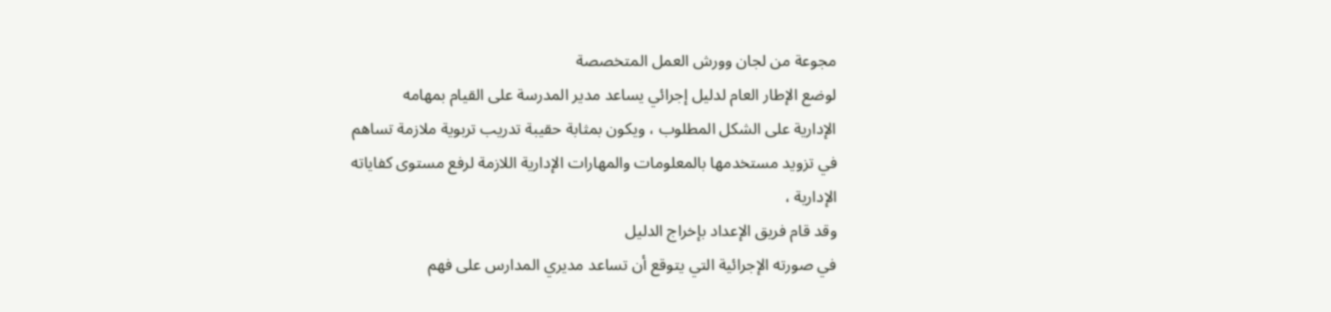مجوعة من لجان وورش العمل المتخصصة
لوضع الإطار العام لدليل إجرائي يساعد مدير المدرسة على القيام بمهامه
الإدارية على الشكل المطلوب ، ويكون بمثابة حقيبة تدريب تربوية ملازمة تساهم
في تزويد مستخدمها بالمعلومات والمهارات الإدارية اللازمة لرفع مستوى كفاياته
الإدارية ،
وقد قام فريق الإعداد بإخراج الدليل
في صورته الإجرائية التي يتوقع أن تساعد مديري المدارس على فهم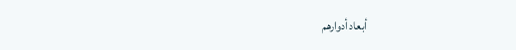أبعاد أدوارهم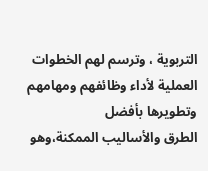التربوية ، وترسم لهم الخطوات العملية لأداء وظائفهم ومهامهم وتطويرها بأفضل
الطرق والأساليب الممكنة،وهو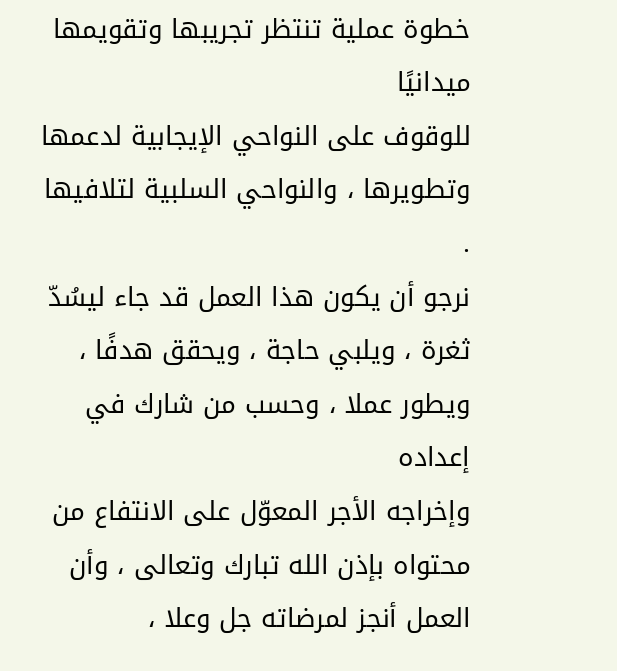خطوة عملية تنتظر تجريبها وتقويمها ميدانيًا
للوقوف على النواحي الإيجابية لدعمها وتطويرها ، والنواحي السلبية لتلافيها .
نرجو أن يكون هذا العمل قد جاء ليسُدّ
ثغرة ، ويلبي حاجة ، ويحقق هدفًا ، ويطور عملا ، وحسب من شارك في إعداده
وإخراجه الأجر المعوّل على الانتفاع من محتواه بإذن الله تبارك وتعالى ، وأن
العمل أنجز لمرضاته جل وعلا ،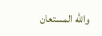والله المستعان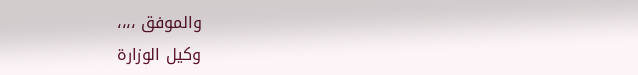والموفق ،،،،
وكيل الوزارة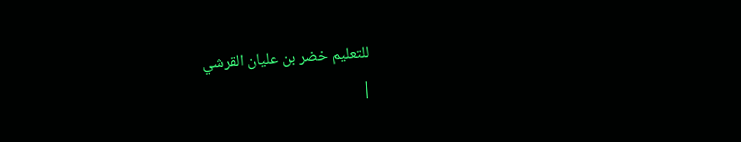للتعليم خضر بن عليان القرشي
|